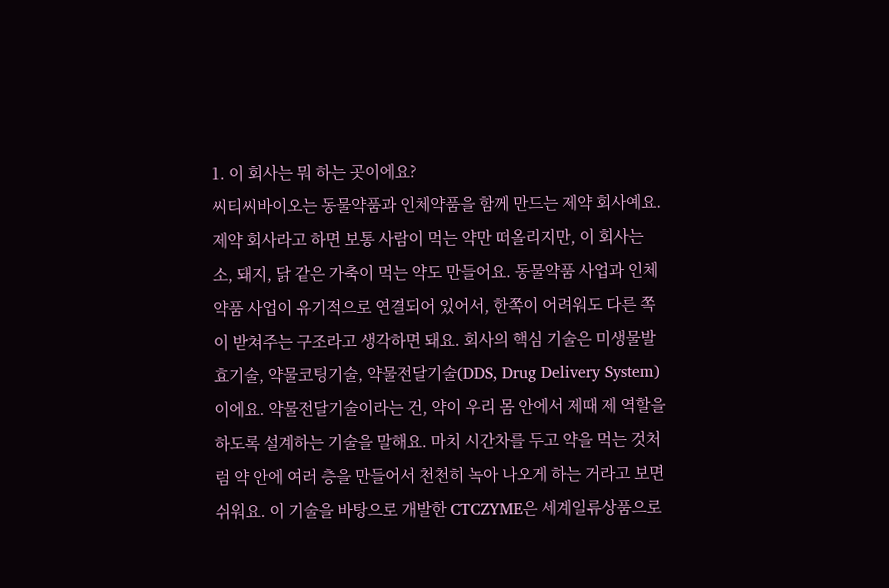1. 이 회사는 뭐 하는 곳이에요?
씨티씨바이오는 동물약품과 인체약품을 함께 만드는 제약 회사예요. 제약 회사라고 하면 보통 사람이 먹는 약만 떠올리지만, 이 회사는 소, 돼지, 닭 같은 가축이 먹는 약도 만들어요. 동물약품 사업과 인체약품 사업이 유기적으로 연결되어 있어서, 한쪽이 어려워도 다른 쪽이 받쳐주는 구조라고 생각하면 돼요. 회사의 핵심 기술은 미생물발효기술, 약물코팅기술, 약물전달기술(DDS, Drug Delivery System)이에요. 약물전달기술이라는 건, 약이 우리 몸 안에서 제때 제 역할을 하도록 설계하는 기술을 말해요. 마치 시간차를 두고 약을 먹는 것처럼 약 안에 여러 층을 만들어서 천천히 녹아 나오게 하는 거라고 보면 쉬워요. 이 기술을 바탕으로 개발한 CTCZYME은 세계일류상품으로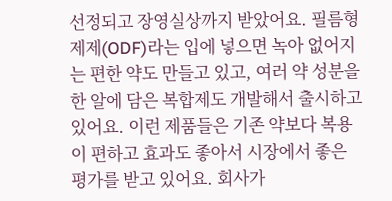선정되고 장영실상까지 받았어요. 필름형제제(ODF)라는 입에 넣으면 녹아 없어지는 편한 약도 만들고 있고, 여러 약 성분을 한 알에 담은 복합제도 개발해서 출시하고 있어요. 이런 제품들은 기존 약보다 복용이 편하고 효과도 좋아서 시장에서 좋은 평가를 받고 있어요. 회사가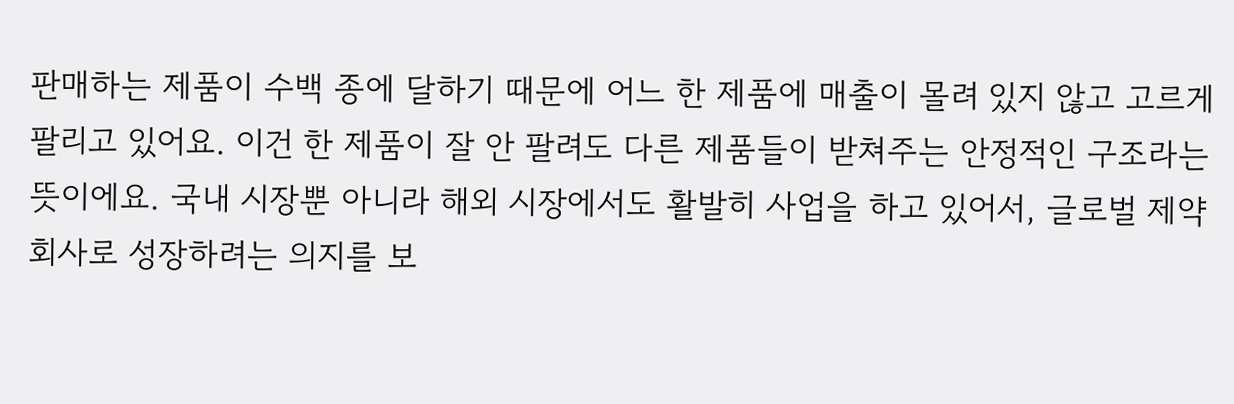판매하는 제품이 수백 종에 달하기 때문에 어느 한 제품에 매출이 몰려 있지 않고 고르게 팔리고 있어요. 이건 한 제품이 잘 안 팔려도 다른 제품들이 받쳐주는 안정적인 구조라는 뜻이에요. 국내 시장뿐 아니라 해외 시장에서도 활발히 사업을 하고 있어서, 글로벌 제약 회사로 성장하려는 의지를 보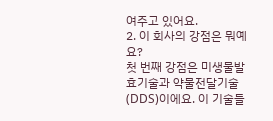여주고 있어요.
2. 이 회사의 강점은 뭐예요?
첫 번째 강점은 미생물발효기술과 약물전달기술(DDS)이에요. 이 기술들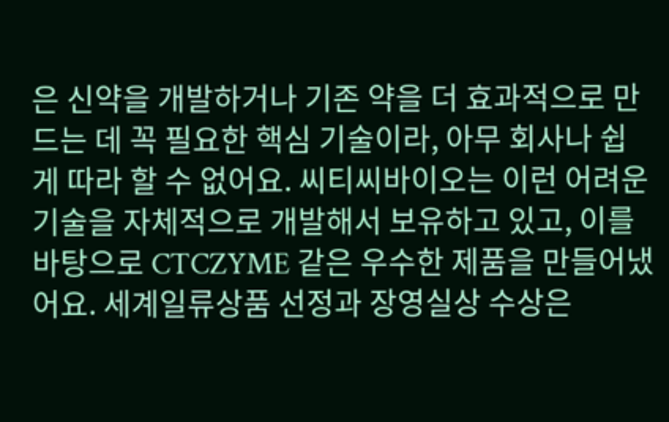은 신약을 개발하거나 기존 약을 더 효과적으로 만드는 데 꼭 필요한 핵심 기술이라, 아무 회사나 쉽게 따라 할 수 없어요. 씨티씨바이오는 이런 어려운 기술을 자체적으로 개발해서 보유하고 있고, 이를 바탕으로 CTCZYME 같은 우수한 제품을 만들어냈어요. 세계일류상품 선정과 장영실상 수상은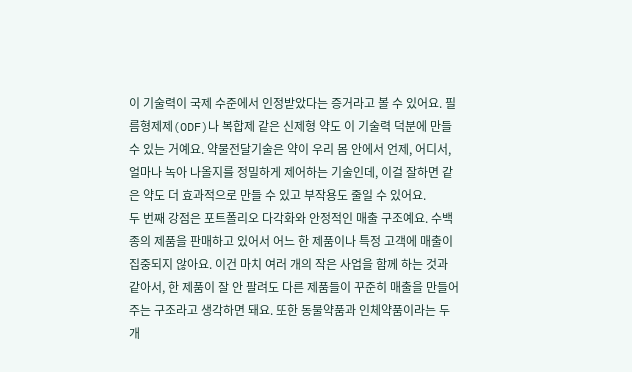이 기술력이 국제 수준에서 인정받았다는 증거라고 볼 수 있어요. 필름형제제(ODF)나 복합제 같은 신제형 약도 이 기술력 덕분에 만들 수 있는 거예요. 약물전달기술은 약이 우리 몸 안에서 언제, 어디서, 얼마나 녹아 나올지를 정밀하게 제어하는 기술인데, 이걸 잘하면 같은 약도 더 효과적으로 만들 수 있고 부작용도 줄일 수 있어요.
두 번째 강점은 포트폴리오 다각화와 안정적인 매출 구조예요. 수백 종의 제품을 판매하고 있어서 어느 한 제품이나 특정 고객에 매출이 집중되지 않아요. 이건 마치 여러 개의 작은 사업을 함께 하는 것과 같아서, 한 제품이 잘 안 팔려도 다른 제품들이 꾸준히 매출을 만들어주는 구조라고 생각하면 돼요. 또한 동물약품과 인체약품이라는 두 개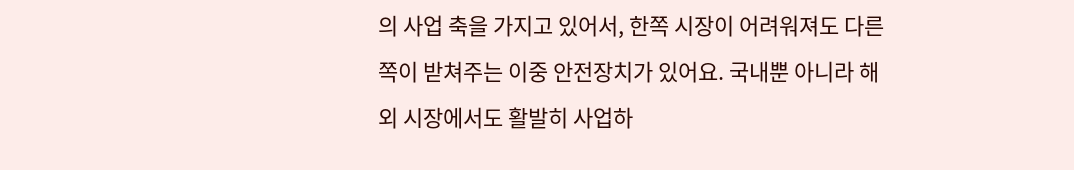의 사업 축을 가지고 있어서, 한쪽 시장이 어려워져도 다른 쪽이 받쳐주는 이중 안전장치가 있어요. 국내뿐 아니라 해외 시장에서도 활발히 사업하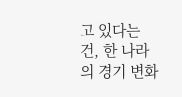고 있다는 건, 한 나라의 경기 변화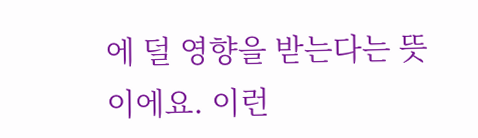에 덜 영향을 받는다는 뜻이에요. 이런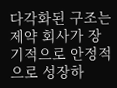다각화된 구조는 제약 회사가 장기적으로 안정적으로 성장하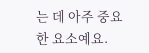는 데 아주 중요한 요소예요.